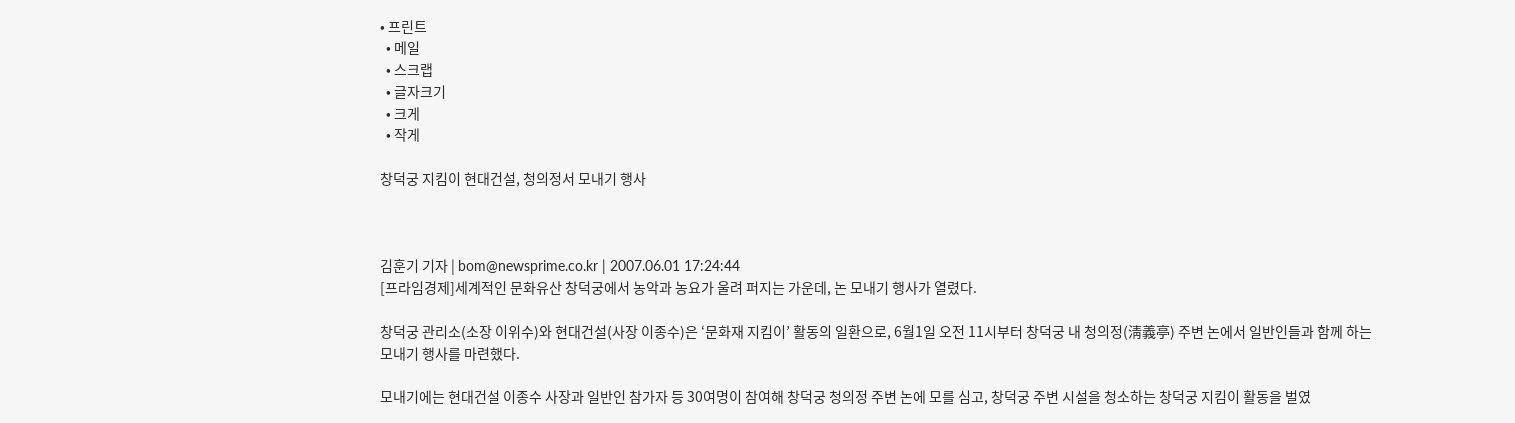• 프린트
  • 메일
  • 스크랩
  • 글자크기
  • 크게
  • 작게

창덕궁 지킴이 현대건설, 청의정서 모내기 행사



김훈기 기자 | bom@newsprime.co.kr | 2007.06.01 17:24:44
[프라임경제]세계적인 문화유산 창덕궁에서 농악과 농요가 울려 퍼지는 가운데, 논 모내기 행사가 열렸다.

창덕궁 관리소(소장 이위수)와 현대건설(사장 이종수)은 ‘문화재 지킴이’ 활동의 일환으로, 6월1일 오전 11시부터 창덕궁 내 청의정(淸義亭) 주변 논에서 일반인들과 함께 하는 모내기 행사를 마련했다.

모내기에는 현대건설 이종수 사장과 일반인 참가자 등 30여명이 참여해 창덕궁 청의정 주변 논에 모를 심고, 창덕궁 주변 시설을 청소하는 창덕궁 지킴이 활동을 벌였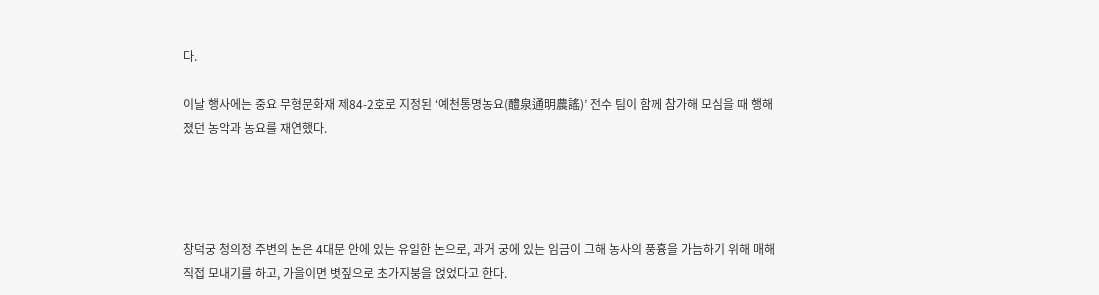다.

이날 행사에는 중요 무형문화재 제84-2호로 지정된 ‘예천통명농요(醴泉通明農謠)’ 전수 팀이 함께 참가해 모심을 때 행해졌던 농악과 농요를 재연했다.




창덕궁 청의정 주변의 논은 4대문 안에 있는 유일한 논으로, 과거 궁에 있는 임금이 그해 농사의 풍흉을 가늠하기 위해 매해 직접 모내기를 하고, 가을이면 볏짚으로 초가지붕을 얹었다고 한다.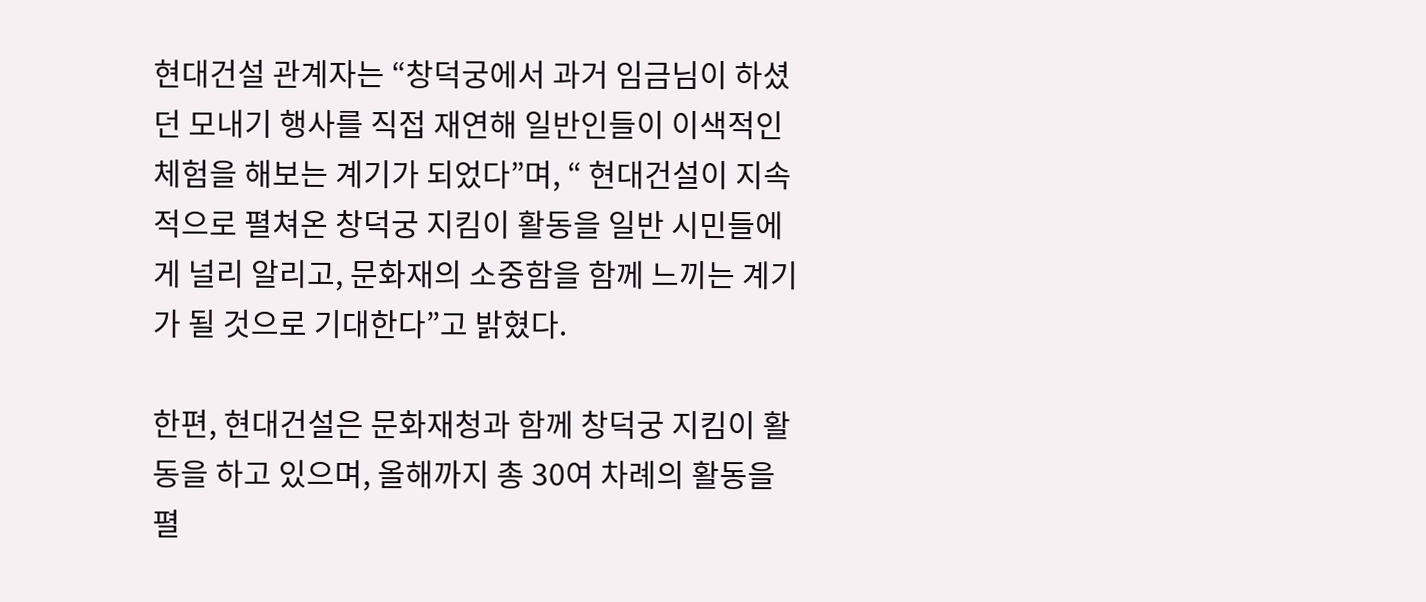현대건설 관계자는 “창덕궁에서 과거 임금님이 하셨던 모내기 행사를 직접 재연해 일반인들이 이색적인 체험을 해보는 계기가 되었다”며, “ 현대건설이 지속적으로 펼쳐온 창덕궁 지킴이 활동을 일반 시민들에게 널리 알리고, 문화재의 소중함을 함께 느끼는 계기가 될 것으로 기대한다”고 밝혔다.

한편, 현대건설은 문화재청과 함께 창덕궁 지킴이 활동을 하고 있으며, 올해까지 총 30여 차례의 활동을 펼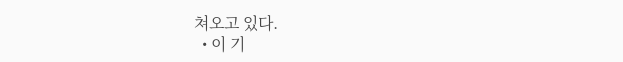쳐오고 있다.
  • 이 기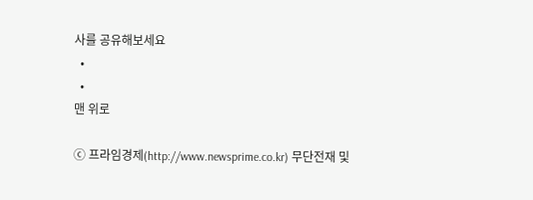사를 공유해보세요
  •
  •
맨 위로

ⓒ 프라임경제(http://www.newsprime.co.kr) 무단전재 및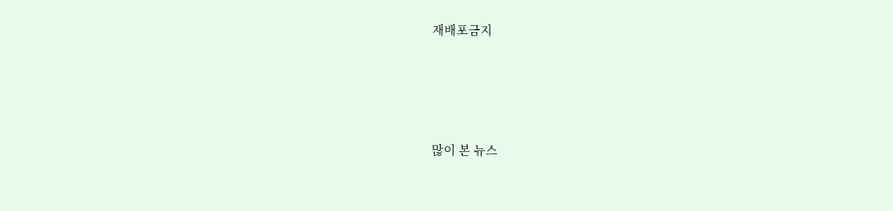재배포금지






많이 본 뉴스